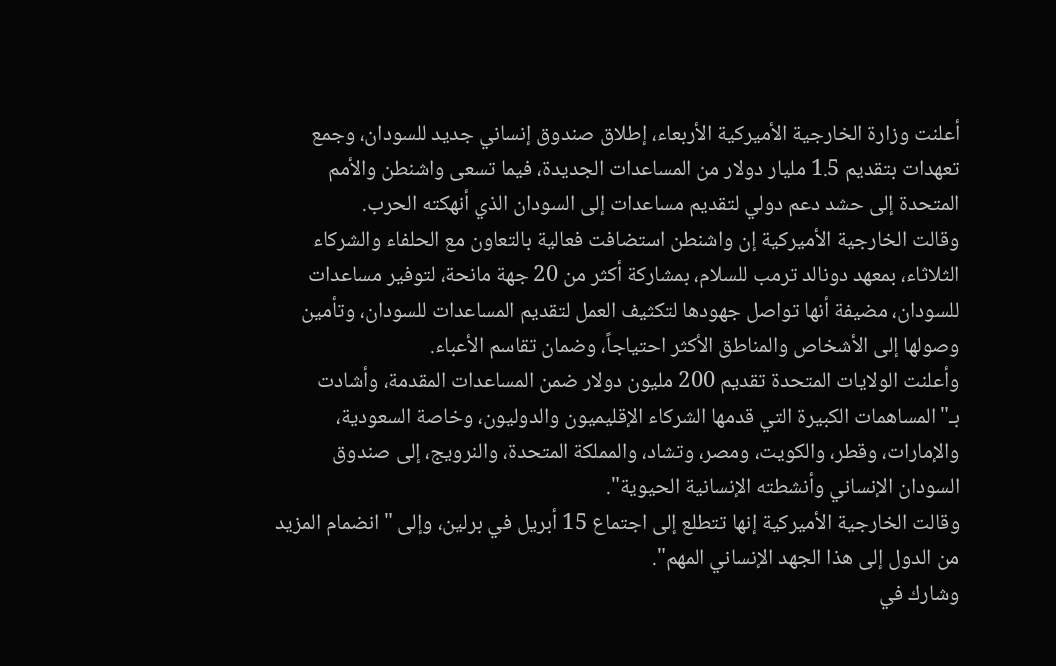أعلنت وزارة الخارجية الأميركية الأربعاء، إطلاق صندوق إنساني جديد للسودان، وجمع تعهدات بتقديم 1.5 مليار دولار من المساعدات الجديدة، فيما تسعى واشنطن والأمم المتحدة إلى حشد دعم دولي لتقديم مساعدات إلى السودان الذي أنهكته الحرب.
وقالت الخارجية الأميركية إن واشنطن استضافت فعالية بالتعاون مع الحلفاء والشركاء الثلاثاء، بمعهد دونالد ترمب للسلام، بمشاركة أكثر من 20 جهة مانحة، لتوفير مساعدات للسودان، مضيفة أنها تواصل جهودها لتكثيف العمل لتقديم المساعدات للسودان، وتأمين وصولها إلى الأشخاص والمناطق الأكثر احتياجاً، وضمان تقاسم الأعباء.
وأعلنت الولايات المتحدة تقديم 200 مليون دولار ضمن المساعدات المقدمة، وأشادت بـ"المساهمات الكبيرة التي قدمها الشركاء الإقليميون والدوليون، وخاصة السعودية، والإمارات، وقطر، والكويت، ومصر، وتشاد، والمملكة المتحدة، والنرويج، إلى صندوق السودان الإنساني وأنشطته الإنسانية الحيوية".
وقالت الخارجية الأميركية إنها تتطلع إلى اجتماع 15 أبريل في برلين، وإلى "انضمام المزيد من الدول إلى هذا الجهد الإنساني المهم".
وشارك في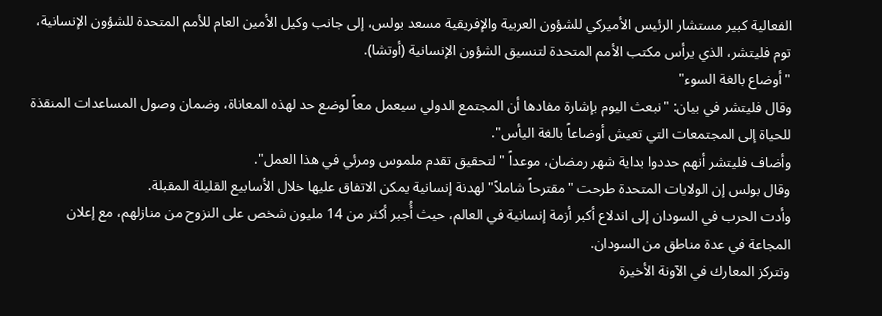الفعالية كبير مستشار الرئيس الأميركي للشؤون العربية والإفريقية مسعد بولس، إلى جانب وكيل الأمين العام للأمم المتحدة للشؤون الإنسانية، توم فليتشر، الذي يرأس مكتب الأمم المتحدة لتنسيق الشؤون الإنسانية (أوتشا).
"أوضاع بالغة السوء"
وقال فليتشر في بيان: "نبعث اليوم بإشارة مفادها أن المجتمع الدولي سيعمل معاً لوضع حد لهذه المعاناة، وضمان وصول المساعدات المنقذة للحياة إلى المجتمعات التي تعيش أوضاعاً بالغة اليأس".
وأضاف فليتشر أنهم حددوا بداية شهر رمضان، موعداً "لتحقيق تقدم ملموس ومرئي في هذا العمل".
وقال بولس إن الولايات المتحدة طرحت "مقترحاً شاملاً" لهدنة إنسانية يمكن الاتفاق عليها خلال الأسابيع القليلة المقبلة.
وأدت الحرب في السودان إلى اندلاع أكبر أزمة إنسانية في العالم، حيث أُجبر أكثر من 14 مليون شخص على النزوح من منازلهم، مع إعلان المجاعة في عدة مناطق من السودان.
وتتركز المعارك في الآونة الأخيرة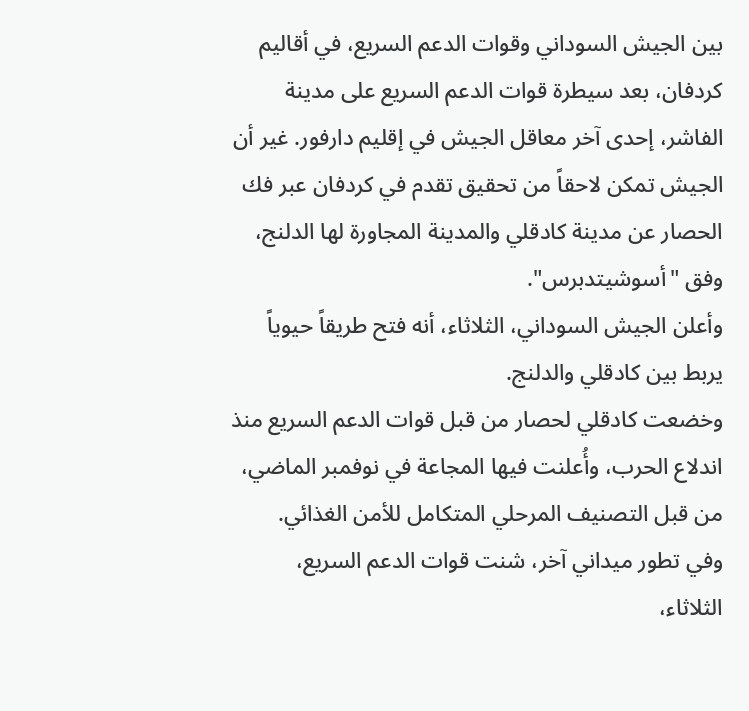بين الجيش السوداني وقوات الدعم السريع، في أقاليم كردفان، بعد سيطرة قوات الدعم السريع على مدينة الفاشر، إحدى آخر معاقل الجيش في إقليم دارفور. غير أن الجيش تمكن لاحقاً من تحقيق تقدم في كردفان عبر فك الحصار عن مدينة كادقلي والمدينة المجاورة لها الدلنج، وفق "أسوشيتدبرس".
وأعلن الجيش السوداني، الثلاثاء، أنه فتح طريقاً حيوياً يربط بين كادقلي والدلنج.
وخضعت كادقلي لحصار من قبل قوات الدعم السريع منذ اندلاع الحرب، وأُعلنت فيها المجاعة في نوفمبر الماضي، من قبل التصنيف المرحلي المتكامل للأمن الغذائي.
وفي تطور ميداني آخر، شنت قوات الدعم السريع، الثلاثاء،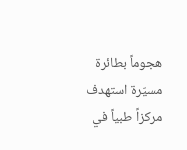هجوماً بطائرة مسيّرة استهدف مركزاً طبياً في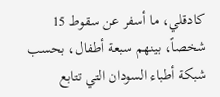كادقلي، ما أسفر عن سقوط 15 شخصاً، بينهم سبعة أطفال، بحسب شبكة أطباء السودان التي تتابع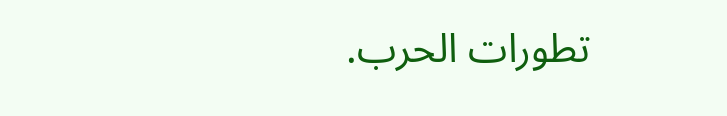تطورات الحرب.